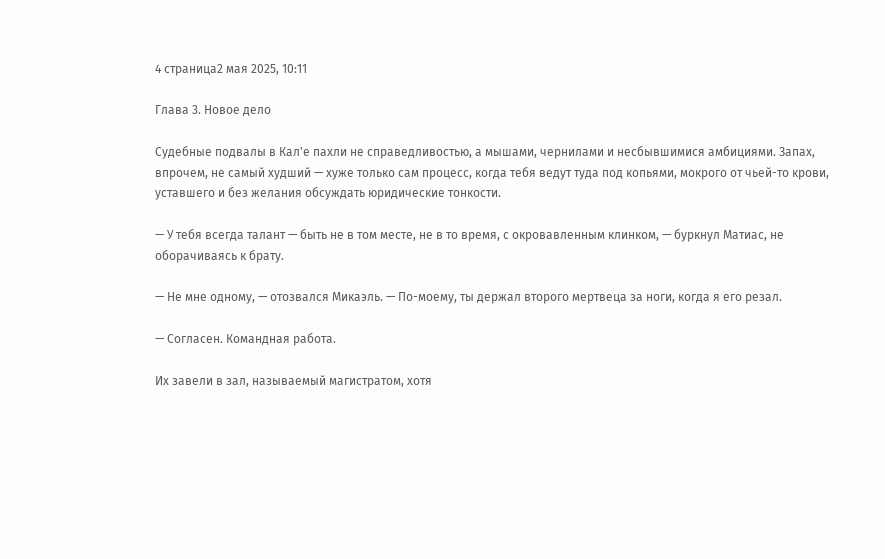4 страница2 мая 2025, 10:11

Глава 3. Новое дело

Судебные подвалы в Кал'е пахли не справедливостью, а мышами, чернилами и несбывшимися амбициями. Запах, впрочем, не самый худший — хуже только сам процесс, когда тебя ведут туда под копьями, мокрого от чьей-то крови, уставшего и без желания обсуждать юридические тонкости.

— У тебя всегда талант — быть не в том месте, не в то время, с окровавленным клинком, — буркнул Матиас, не оборачиваясь к брату.

— Не мне одному, — отозвался Микаэль. — По-моему, ты держал второго мертвеца за ноги, когда я его резал.

— Согласен. Командная работа.

Их завели в зал, называемый магистратом, хотя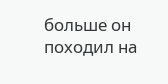больше он походил на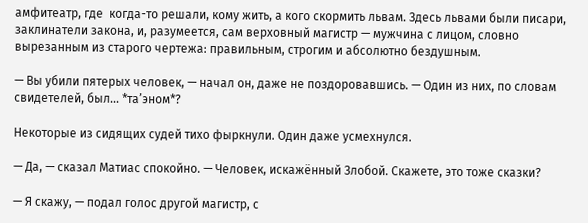амфитеатр, где  когда-то решали, кому жить, а кого скормить львам. Здесь львами были писари, заклинатели закона, и, разумеется, сам верховный магистр — мужчина с лицом, словно вырезанным из старого чертежа: правильным, строгим и абсолютно бездушным.

— Вы убили пятерых человек, — начал он, даже не поздоровавшись. — Один из них, по словам свидетелей, был... *та’эном*?

Некоторые из сидящих судей тихо фыркнули. Один даже усмехнулся.

— Да, — сказал Матиас спокойно. — Человек, искажённый Злобой. Скажете, это тоже сказки?

— Я скажу, — подал голос другой магистр, с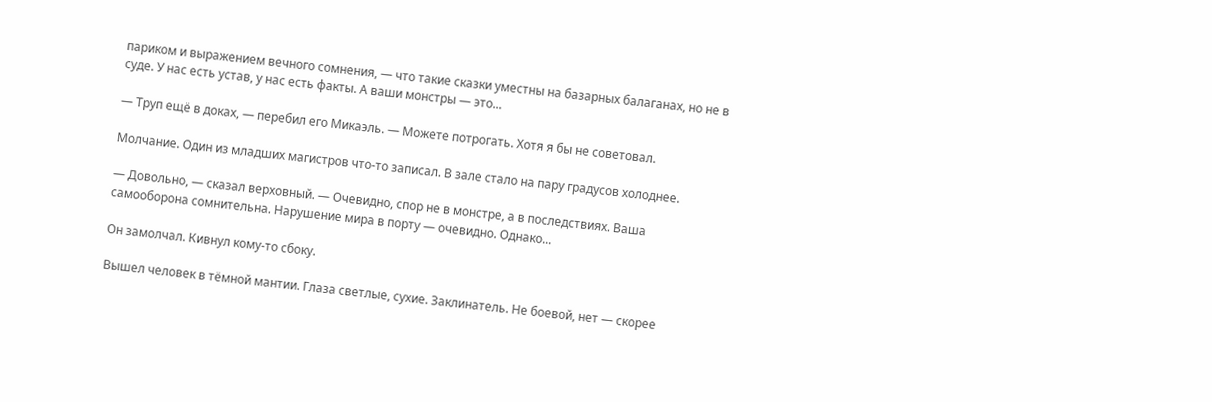париком и выражением вечного сомнения, — что такие сказки уместны на базарных балаганах, но не в суде. У нас есть устав, у нас есть факты. А ваши монстры — это...

— Труп ещё в доках, — перебил его Микаэль. — Можете потрогать. Хотя я бы не советовал.

Молчание. Один из младших магистров что-то записал. В зале стало на пару градусов холоднее.

— Довольно, — сказал верховный. — Очевидно, спор не в монстре, а в последствиях. Ваша самооборона сомнительна. Нарушение мира в порту — очевидно. Однако...

Он замолчал. Кивнул кому-то сбоку.

Вышел человек в тёмной мантии. Глаза светлые, сухие. Заклинатель. Не боевой, нет — скорее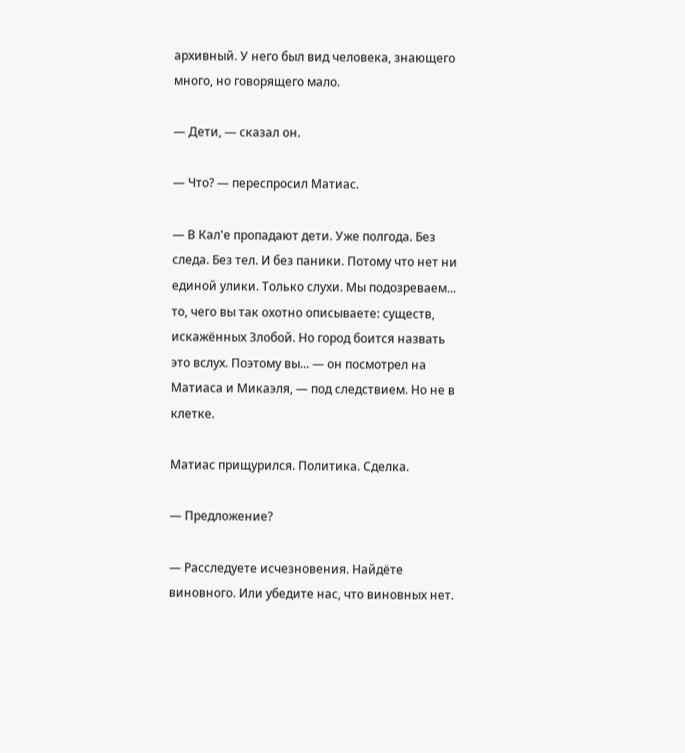архивный. У него был вид человека, знающего много, но говорящего мало.

— Дети, — сказал он.

— Что? — переспросил Матиас.

— В Кал'е пропадают дети. Уже полгода. Без следа. Без тел. И без паники. Потому что нет ни единой улики. Только слухи. Мы подозреваем... то, чего вы так охотно описываете: существ, искажённых Злобой. Но город боится назвать это вслух. Поэтому вы... — он посмотрел на Матиаса и Микаэля, — под следствием. Но не в клетке.

Матиас прищурился. Политика. Сделка.

— Предложение?

— Расследуете исчезновения. Найдёте виновного. Или убедите нас, что виновных нет.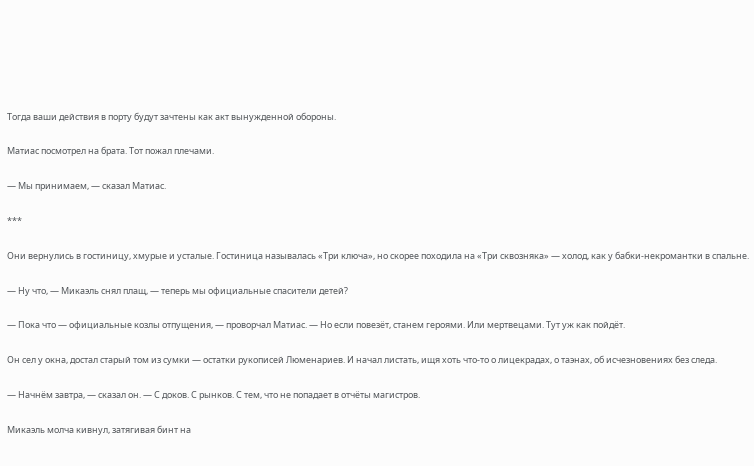Тогда ваши действия в порту будут зачтены как акт вынужденной обороны.

Матиас посмотрел на брата. Тот пожал плечами.

— Мы принимаем, — сказал Матиас.

***

Они вернулись в гостиницу, хмурые и усталые. Гостиница называлась «Три ключа», но скорее походила на «Три сквозняка» — холод, как у бабки-некромантки в спальне.

— Ну что, — Микаэль снял плащ, — теперь мы официальные спасители детей?

— Пока что — официальные козлы отпущения, — проворчал Матиас. — Но если повезёт, станем героями. Или мертвецами. Тут уж как пойдёт.

Он сел у окна, достал старый том из сумки — остатки рукописей Люменариев. И начал листать, ищя хоть что-то о лицекрадах, о таэнах, об исчезновениях без следа.

— Начнём завтра, — сказал он. — С доков. С рынков. С тем, что не попадает в отчёты магистров.

Микаэль молча кивнул, затягивая бинт на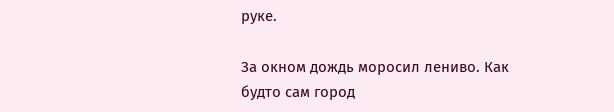руке.

За окном дождь моросил лениво. Как будто сам город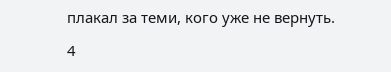плакал за теми, кого уже не вернуть.

4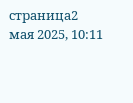страница2 мая 2025, 10:11